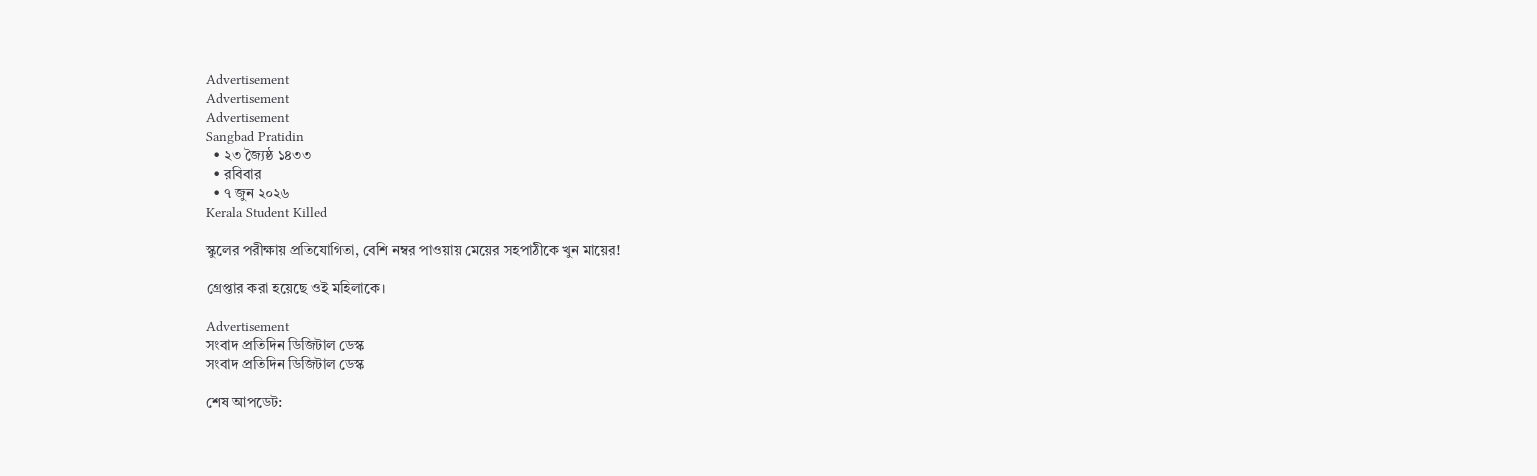Advertisement
Advertisement
Advertisement
Sangbad Pratidin
  • ২৩ জ্যৈষ্ঠ ১৪৩৩
  • রবিবার
  • ৭ জুন ২০২৬
Kerala Student Killed

স্কুলের পরীক্ষায় প্রতিযোগিতা, বেশি নম্বর পাওয়ায় মেয়ের সহপাঠীকে খুন মায়ের!

গ্রেপ্তার করা হয়েছে ওই মহিলাকে।

Advertisement
সংবাদ প্রতিদিন ডিজিটাল ডেস্ক
সংবাদ প্রতিদিন ডিজিটাল ডেস্ক

শেষ আপডেট: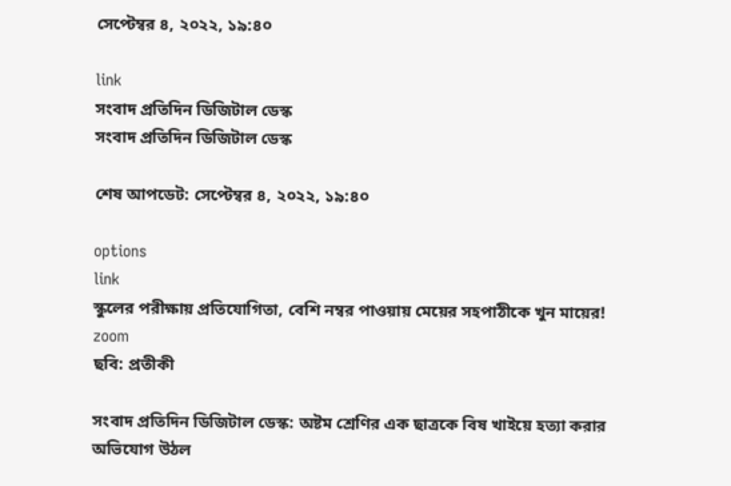সেপ্টেম্বর ৪, ২০২২, ১৯:৪০

link
সংবাদ প্রতিদিন ডিজিটাল ডেস্ক
সংবাদ প্রতিদিন ডিজিটাল ডেস্ক

শেষ আপডেট: সেপ্টেম্বর ৪, ২০২২, ১৯:৪০

options
link
স্কুলের পরীক্ষায় প্রতিযোগিতা, বেশি নম্বর পাওয়ায় মেয়ের সহপাঠীকে খুন মায়ের! zoom
ছবি: প্রতীকী

সংবাদ প্রতিদিন ডিজিটাল ডেস্ক: অষ্টম শ্রেণির এক ছাত্রকে বিষ খাইয়ে হত্যা করার অভিযোগ উঠল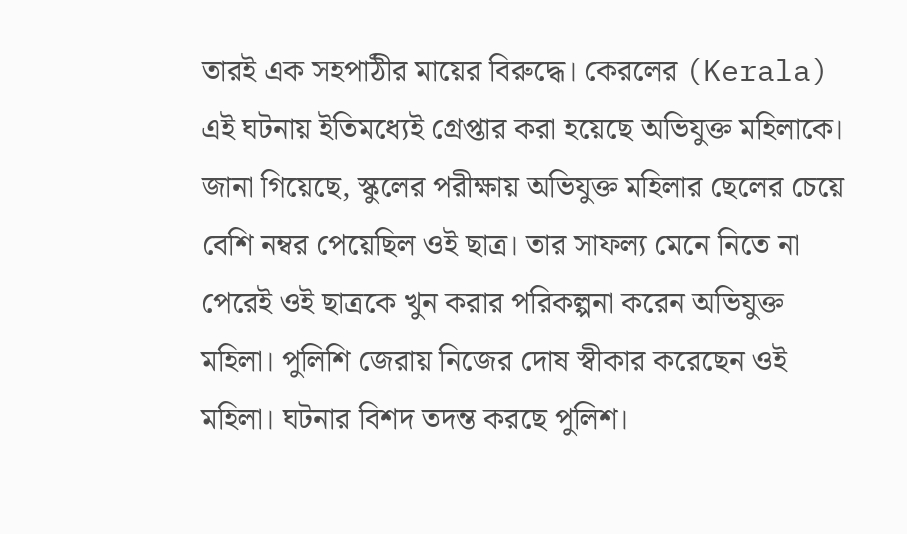তারই এক সহপাঠীর মায়ের বিরুদ্ধে। কেরলের (Kerala) এই ঘটনায় ইতিমধ্যেই গ্রেপ্তার করা হয়েছে অভিযুক্ত মহিলাকে। জানা গিয়েছে, স্কুলের পরীক্ষায় অভিযুক্ত মহিলার ছেলের চেয়ে বেশি নম্বর পেয়েছিল ওই ছাত্র। তার সাফল্য মেনে নিতে না পেরেই ওই ছাত্রকে খুন করার পরিকল্পনা করেন অভিযুক্ত মহিলা। পুলিশি জেরায় নিজের দোষ স্বীকার করেছেন ওই মহিলা। ঘটনার বিশদ তদন্ত করছে পুলিশ।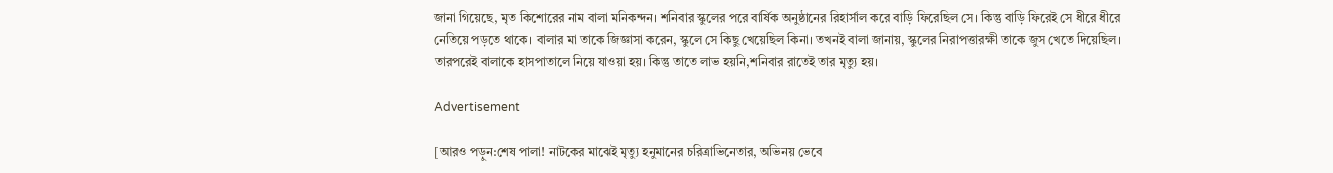জানা গিয়েছে, মৃত কিশোরের নাম বালা মনিকন্দন। শনিবার স্কুলের পরে বার্ষিক অনুষ্ঠানের রিহার্সাল করে বাড়ি ফিরেছিল সে। কিন্তু বাড়ি ফিরেই সে ধীরে ধীরে নেতিয়ে পড়তে থাকে। বালার মা তাকে জিজ্ঞাসা করেন, স্কুলে সে কিছু খেয়েছিল কিনা। তখনই বালা জানায়, স্কুলের নিরাপত্তারক্ষী তাকে জুস খেতে দিয়েছিল। তারপরেই বালাকে হাসপাতালে নিয়ে যাওয়া হয়। কিন্তু তাতে লাভ হয়নি,শনিবার রাতেই তার মৃত্যু হয়।

Advertisement

[আরও পড়ুন:শেষ পালা! নাটকের মাঝেই মৃত্যু হনুমানের চরিত্রাভিনেতার, অভিনয় ভেবে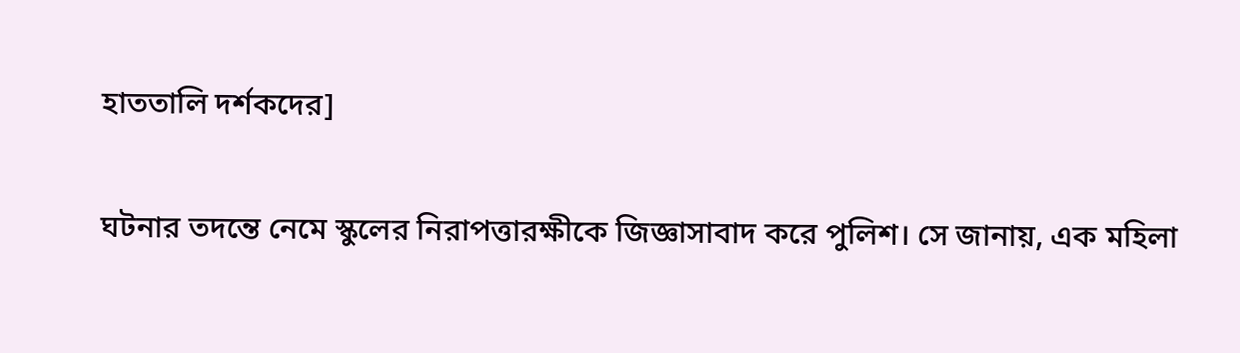হাততালি দর্শকদের]

ঘটনার তদন্তে নেমে স্কুলের নিরাপত্তারক্ষীকে জিজ্ঞাসাবাদ করে পুলিশ। সে জানায়, এক মহিলা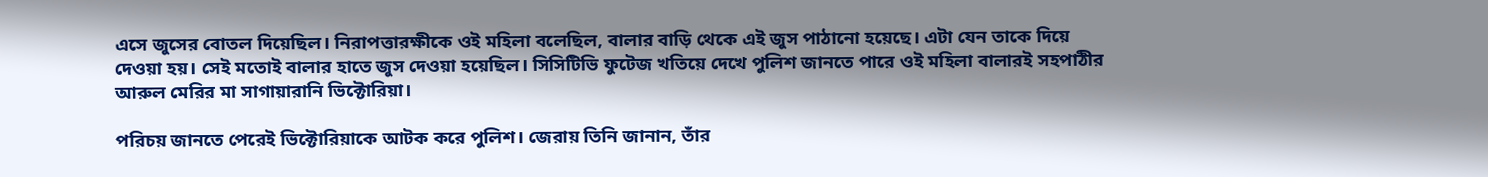এসে জুসের বোতল দিয়েছিল। নিরাপত্তারক্ষীকে ওই মহিলা বলেছিল, বালার বাড়ি থেকে এই জুস পাঠানো হয়েছে। এটা যেন তাকে দিয়ে দেওয়া হয়। সেই মতোই বালার হাতে জুস দেওয়া হয়েছিল। সিসিটিভি ফুটেজ খতিয়ে দেখে পুলিশ জানতে পারে ওই মহিলা বালারই সহপাঠীর আরুল মেরির মা সাগায়ারানি ভিক্টোরিয়া।

পরিচয় জানতে পেরেই ভিক্টোরিয়াকে আটক করে পুলিশ। জেরায় তিনি জানান, তাঁর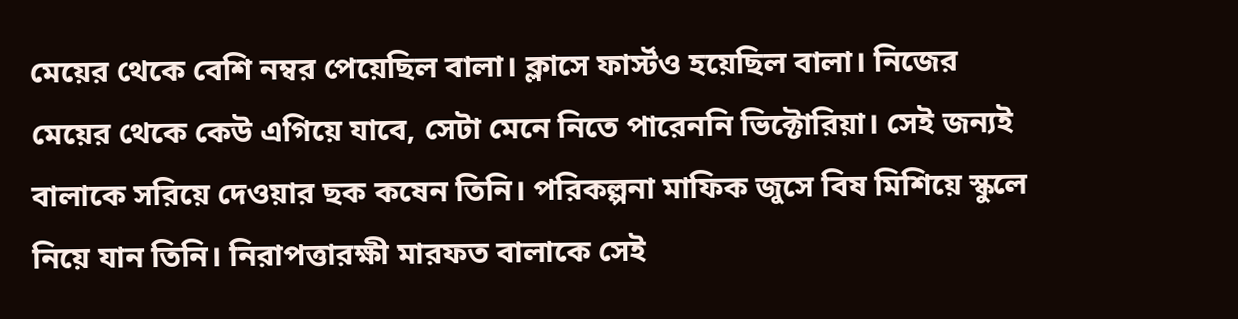মেয়ের থেকে বেশি নম্বর পেয়েছিল বালা। ক্লাসে ফার্স্টও হয়েছিল বালা। নিজের মেয়ের থেকে কেউ এগিয়ে যাবে, সেটা মেনে নিতে পারেননি ভিক্টোরিয়া। সেই জন্যই বালাকে সরিয়ে দেওয়ার ছক কষেন তিনি। পরিকল্পনা মাফিক জুসে বিষ মিশিয়ে স্কুলে নিয়ে যান তিনি। নিরাপত্তারক্ষী মারফত বালাকে সেই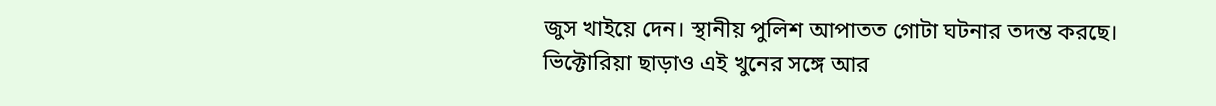জুস খাইয়ে দেন। স্থানীয় পুলিশ আপাতত গোটা ঘটনার তদন্ত করছে। ভিক্টোরিয়া ছাড়াও এই খুনের সঙ্গে আর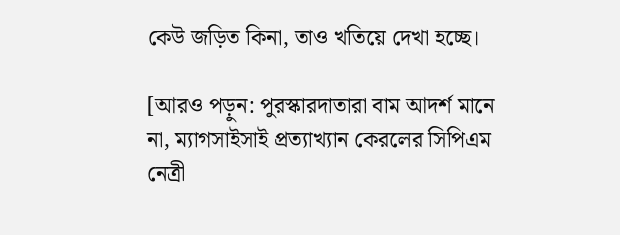কেউ জড়িত কিনা, তাও খতিয়ে দেখা হচ্ছে।

[আরও পড়ুন: পুরস্কারদাতারা বাম আদর্শ মানে না, ম্যাগসাইসাই প্রত্যাখ্যান কেরলের সিপিএম নেত্রী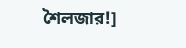শৈলজার!]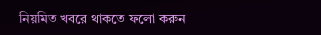নিয়মিত খবরে থাকতে ফলো করুন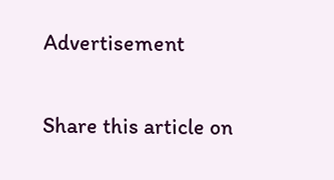Advertisement

Share this article on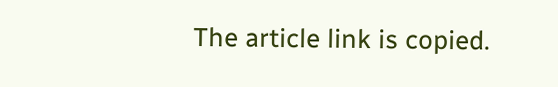The article link is copied.